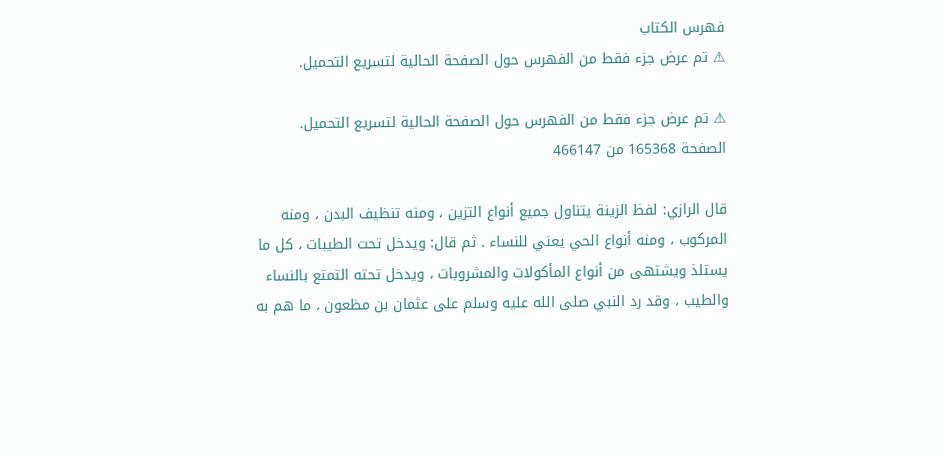فهرس الكتاب
⚠ تم عرض جزء فقط من الفهرس حول الصفحة الحالية لتسريع التحميل.

⚠ تم عرض جزء فقط من الفهرس حول الصفحة الحالية لتسريع التحميل.
الصفحة 165368 من 466147

قال الرازي: لفظ الزينة يتناول جميع أنواع التزين ، ومنه تنظيف البدن ، ومنه المركوب ، ومنه أنواع الحي يعني للنساء . ثم قال: ويدخل تحت الطيبات ، كل ما يستلذ ويشتهى من أنواع المأكولات والمشروبات ، ويدخل تحته التمتع بالنساء والطيب ، وقد رد النبي صلى الله عليه وسلم على عثمان بن مظعون ، ما هم به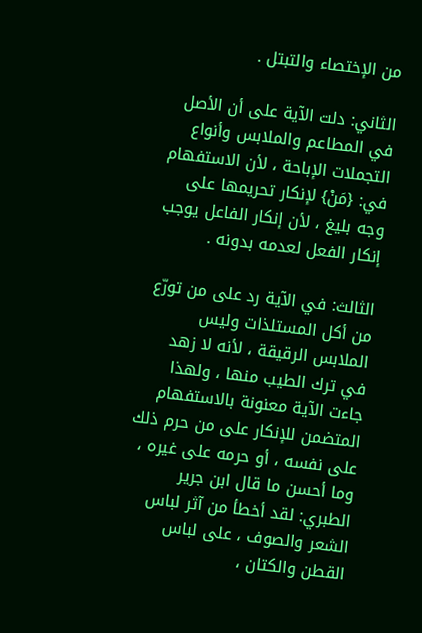من الإختصاء والتبتل .

الثاني: دلت الآية على أن الأصل في المطاعم والملابس وأنواع التجملات الإباحة ، لأن الاستفهام في: {مَنْ} لإنكار تحريمها على وجه بليغ ، لأن إنكار الفاعل يوجب إنكار الفعل لعدمه بدونه .

الثالث: في الآية رد على من تورّع من أكل المستلذات وليس الملابس الرقيقة ، لأنه لا زهد في ترك الطيب منها ، ولهذا جاءت الآية معنونة بالاستفهام المتضمن للإنكار على من حرم ذلك على نفسه ، أو حرمه على غيره ، وما أحسن ما قال ابن جرير الطبري: لقد أخطأ من آثر لباس الشعر والصوف ، على لباس القطن والكتان ،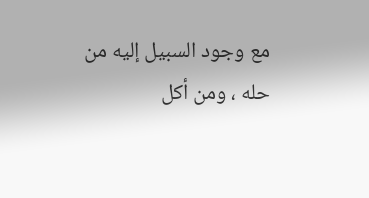مع وجود السبيل إليه من حله ، ومن أكل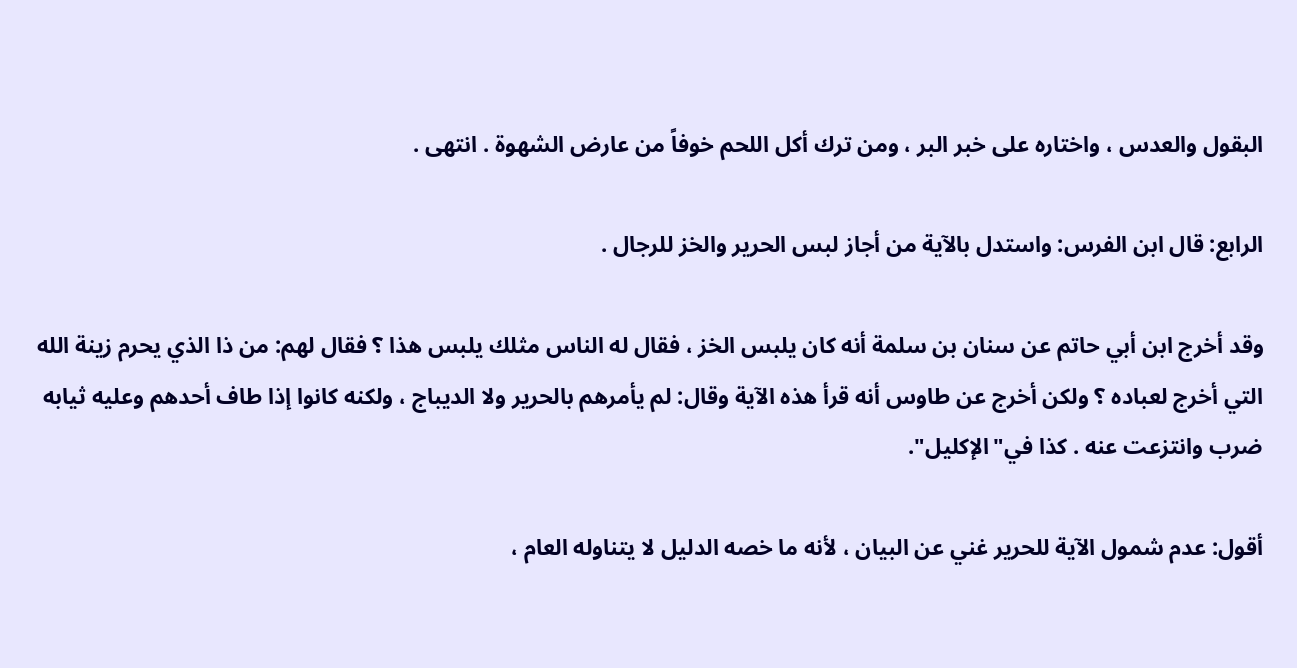البقول والعدس ، واختاره على خبر البر ، ومن ترك أكل اللحم خوفاً من عارض الشهوة . انتهى .

الرابع: قال ابن الفرس: واستدل بالآية من أجاز لبس الحرير والخز للرجال .

وقد أخرج ابن أبي حاتم عن سنان بن سلمة أنه كان يلبس الخز ، فقال له الناس مثلك يلبس هذا ؟ فقال لهم: من ذا الذي يحرم زينة الله التي أخرج لعباده ؟ ولكن أخرج عن طاوس أنه قرأ هذه الآية وقال: لم يأمرهم بالحرير ولا الديباج ، ولكنه كانوا إذا طاف أحدهم وعليه ثيابه ضرب وانتزعت عنه . كذا في"الإكليل".

أقول: عدم شمول الآية للحرير غني عن البيان ، لأنه ما خصه الدليل لا يتناوله العام ،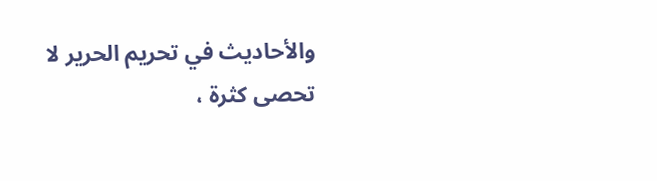والأحاديث في تحريم الحرير لا تحصى كثرة ،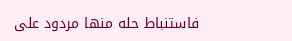فاستنباط حله منها مردود على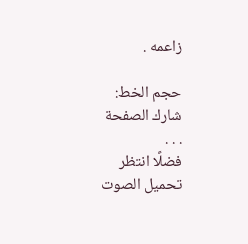زاعمه .

حجم الخط:
شارك الصفحة
. . .
فضلًا انتظر تحميل الصوت